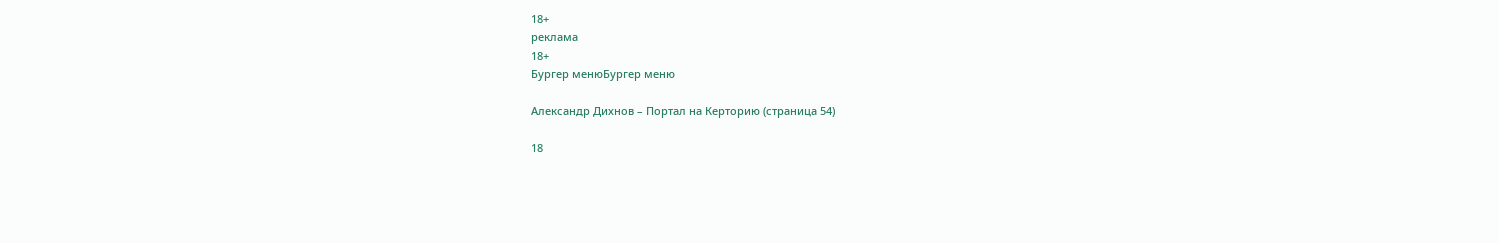18+
реклама
18+
Бургер менюБургер меню

Александр Дихнов – Портал на Керторию (страница 54)

18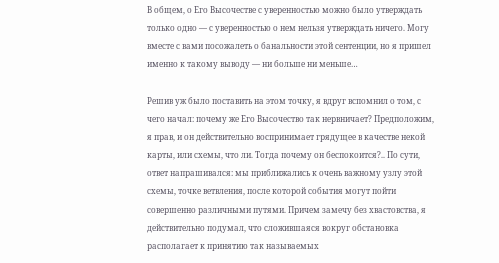В общем, о Его Высочестве с уверенностью можно было утверждать только одно — с уверенностью о нем нельзя утверждать ничего. Могу вместе с вами посожалеть о банальности этой сентенции, но я пришел именно к такому выводу — ни больше ни меньше…

Решив уж было поставить на этом точку, я вдруг вспомнил о том, с чего начал: почему же Его Высочество так нервничает? Предположим, я прав, и он действительно воспринимает грядущее в качестве некой карты, или схемы, что ли. Тогда почему он беспокоится?.. По сути, ответ напрашивался: мы приближались к очень важному узлу этой схемы, точке ветвления, после которой события могут пойти совершенно различными путями. Причем замечу без хвастовства, я действительно подумал, что сложившаяся вокруг обстановка располагает к принятию так называемых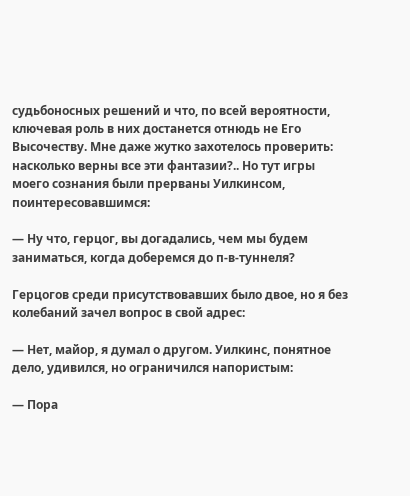судьбоносных решений и что, по всей вероятности, ключевая роль в них достанется отнюдь не Его Высочеству. Мне даже жутко захотелось проверить: насколько верны все эти фантазии?.. Но тут игры моего сознания были прерваны Уилкинсом, поинтересовавшимся:

— Ну что, герцог, вы догадались, чем мы будем заниматься, когда доберемся до п-в-туннеля?

Герцогов среди присутствовавших было двое, но я без колебаний зачел вопрос в свой адрес:

— Нет, майор, я думал о другом. Уилкинс, понятное дело, удивился, но ограничился напористым:

— Пора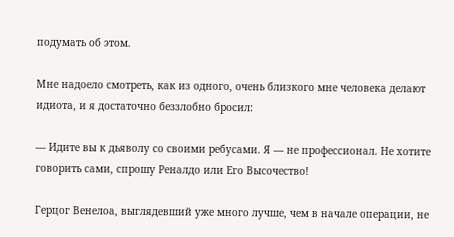подумать об этом.

Мне надоело смотреть, как из одного, очень близкого мне человека делают идиота, и я достаточно беззлобно бросил:

— Идите вы к дьяволу со своими ребусами. Я — не профессионал. Не хотите говорить сами, спрошу Реналдо или Его Высочество!

Герцог Венелоа, выглядевший уже много лучше, чем в начале операции, не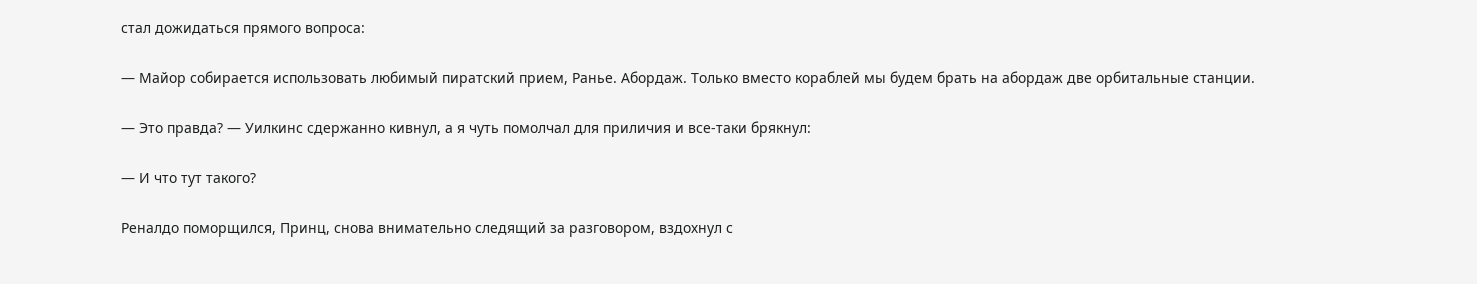стал дожидаться прямого вопроса:

— Майор собирается использовать любимый пиратский прием, Ранье. Абордаж. Только вместо кораблей мы будем брать на абордаж две орбитальные станции.

— Это правда? — Уилкинс сдержанно кивнул, а я чуть помолчал для приличия и все-таки брякнул:

— И что тут такого?

Реналдо поморщился, Принц, снова внимательно следящий за разговором, вздохнул с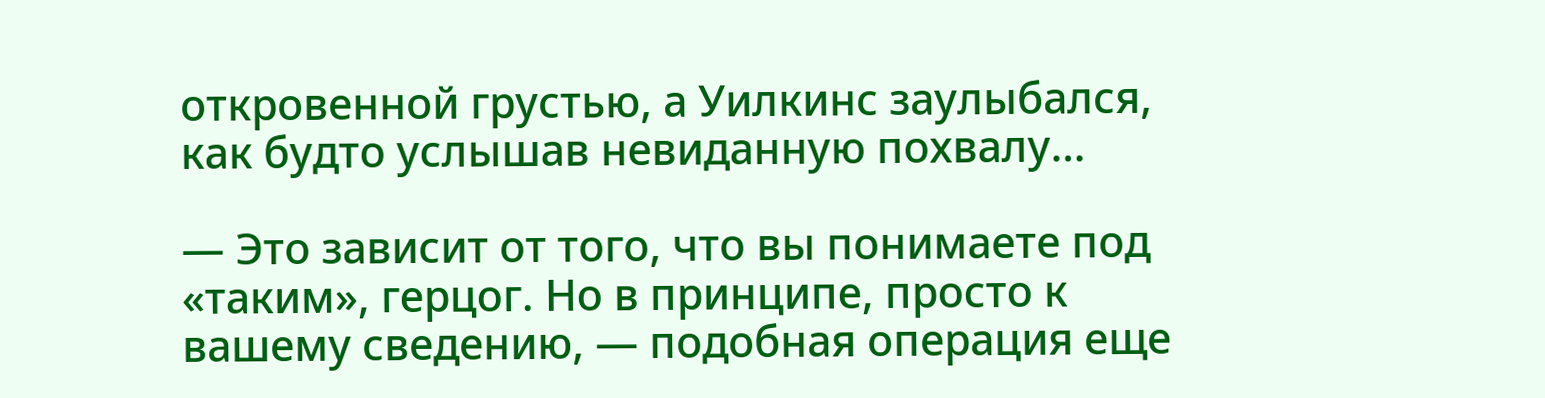откровенной грустью, а Уилкинс заулыбался, как будто услышав невиданную похвалу…

— Это зависит от того, что вы понимаете под «таким», герцог. Но в принципе, просто к вашему сведению, — подобная операция еще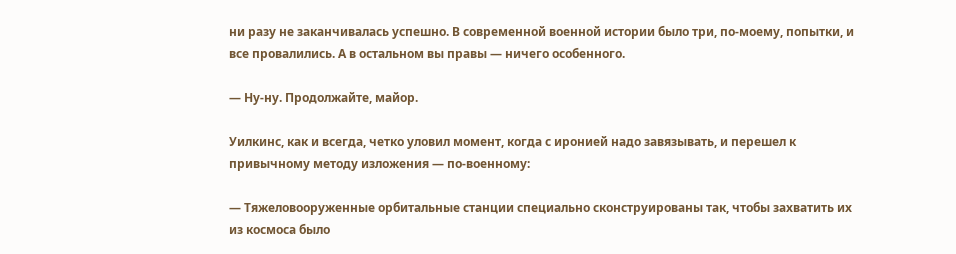ни разу не заканчивалась успешно. В современной военной истории было три, по-моему, попытки, и все провалились. А в остальном вы правы — ничего особенного.

— Ну-ну. Продолжайте, майор.

Уилкинс, как и всегда, четко уловил момент, когда с иронией надо завязывать, и перешел к привычному методу изложения — по-военному:

— Тяжеловооруженные орбитальные станции специально сконструированы так, чтобы захватить их из космоса было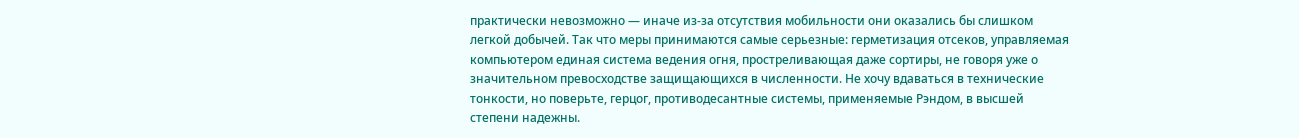практически невозможно — иначе из-за отсутствия мобильности они оказались бы слишком легкой добычей. Так что меры принимаются самые серьезные: герметизация отсеков, управляемая компьютером единая система ведения огня, простреливающая даже сортиры, не говоря уже о значительном превосходстве защищающихся в численности. Не хочу вдаваться в технические тонкости, но поверьте, герцог, противодесантные системы, применяемые Рэндом, в высшей степени надежны.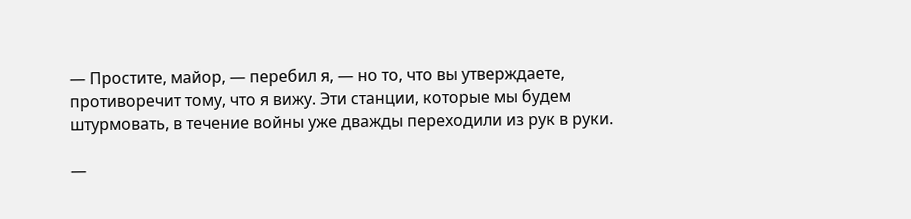— Простите, майор, — перебил я, — но то, что вы утверждаете, противоречит тому, что я вижу. Эти станции, которые мы будем штурмовать, в течение войны уже дважды переходили из рук в руки.

—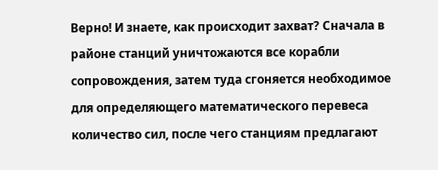Верно! И знаете, как происходит захват? Сначала в районе станций уничтожаются все корабли сопровождения, затем туда сгоняется необходимое для определяющего математического перевеса количество сил, после чего станциям предлагают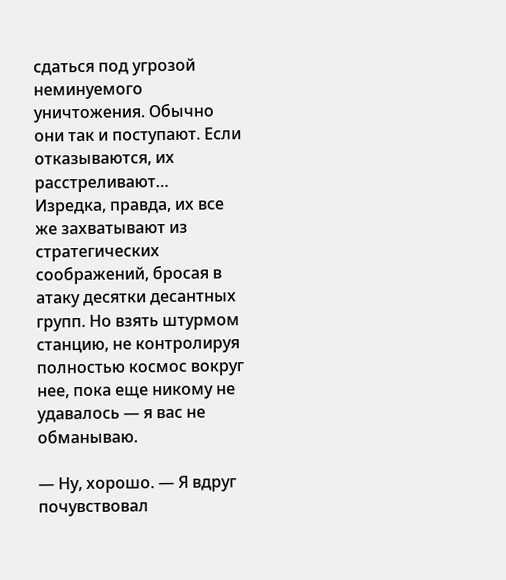сдаться под угрозой неминуемого уничтожения. Обычно они так и поступают. Если отказываются, их расстреливают… Изредка, правда, их все же захватывают из стратегических соображений, бросая в атаку десятки десантных групп. Но взять штурмом станцию, не контролируя полностью космос вокруг нее, пока еще никому не удавалось — я вас не обманываю.

— Ну, хорошо. — Я вдруг почувствовал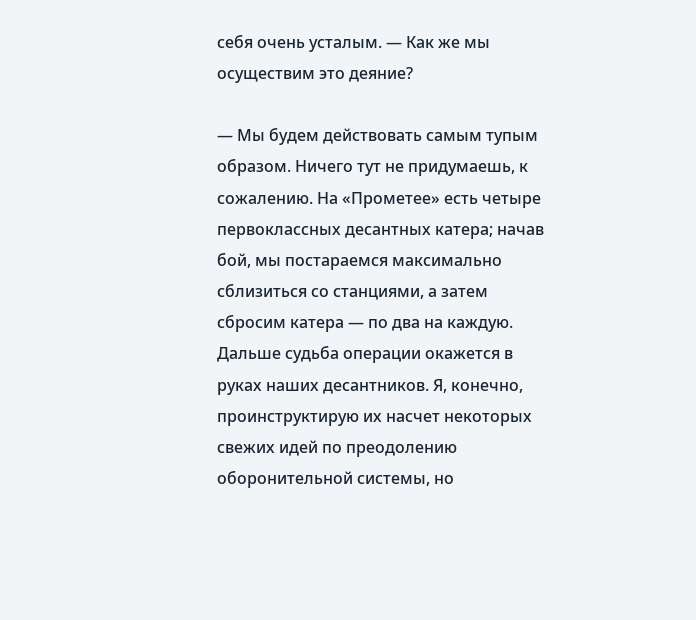себя очень усталым. — Как же мы осуществим это деяние?

— Мы будем действовать самым тупым образом. Ничего тут не придумаешь, к сожалению. На «Прометее» есть четыре первоклассных десантных катера; начав бой, мы постараемся максимально сблизиться со станциями, а затем сбросим катера — по два на каждую. Дальше судьба операции окажется в руках наших десантников. Я, конечно, проинструктирую их насчет некоторых свежих идей по преодолению оборонительной системы, но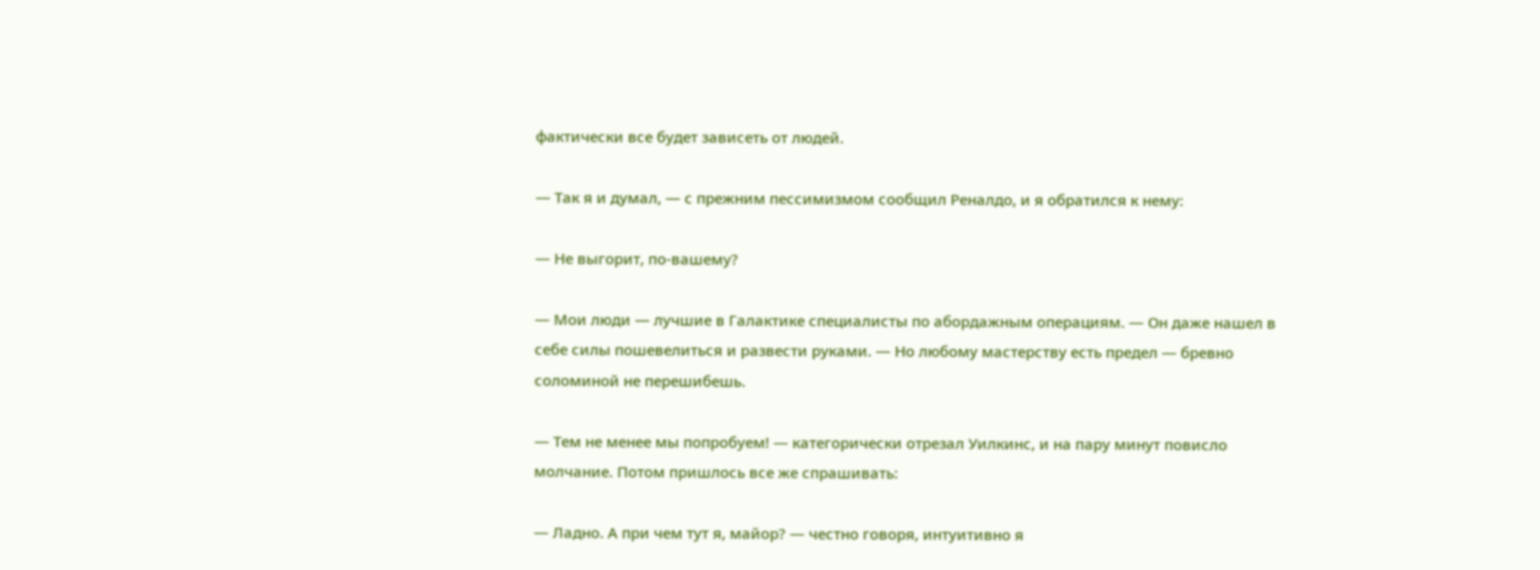фактически все будет зависеть от людей.

— Так я и думал, — с прежним пессимизмом сообщил Реналдо, и я обратился к нему:

— Не выгорит, по-вашему?

— Мои люди — лучшие в Галактике специалисты по абордажным операциям. — Он даже нашел в себе силы пошевелиться и развести руками. — Но любому мастерству есть предел — бревно соломиной не перешибешь.

— Тем не менее мы попробуем! — категорически отрезал Уилкинс, и на пару минут повисло молчание. Потом пришлось все же спрашивать:

— Ладно. А при чем тут я, майор? — честно говоря, интуитивно я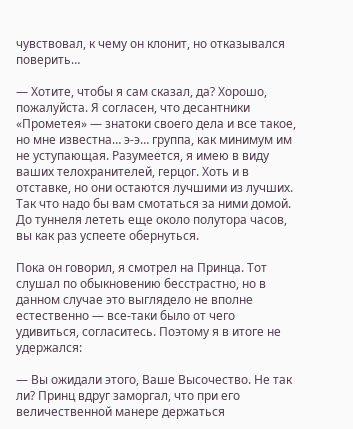чувствовал, к чему он клонит, но отказывался поверить…

— Хотите, чтобы я сам сказал, да? Хорошо, пожалуйста. Я согласен, что десантники «Прометея» — знатоки своего дела и все такое, но мне известна… э-э… группа, как минимум им не уступающая. Разумеется, я имею в виду ваших телохранителей, герцог. Хоть и в отставке, но они остаются лучшими из лучших. Так что надо бы вам смотаться за ними домой. До туннеля лететь еще около полутора часов, вы как раз успеете обернуться.

Пока он говорил, я смотрел на Принца. Тот слушал по обыкновению бесстрастно, но в данном случае это выглядело не вполне естественно — все-таки было от чего удивиться, согласитесь. Поэтому я в итоге не удержался:

— Вы ожидали этого, Ваше Высочество. Не так ли? Принц вдруг заморгал, что при его величественной манере держаться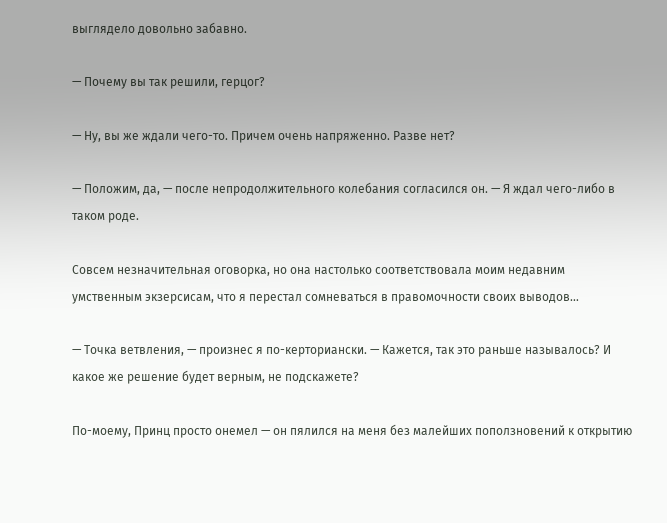выглядело довольно забавно.

— Почему вы так решили, герцог?

— Ну, вы же ждали чего-то. Причем очень напряженно. Разве нет?

— Положим, да, — после непродолжительного колебания согласился он. — Я ждал чего-либо в таком роде.

Совсем незначительная оговорка, но она настолько соответствовала моим недавним умственным экзерсисам, что я перестал сомневаться в правомочности своих выводов…

— Точка ветвления, — произнес я по-керториански. — Кажется, так это раньше называлось? И какое же решение будет верным, не подскажете?

По-моему, Принц просто онемел — он пялился на меня без малейших поползновений к открытию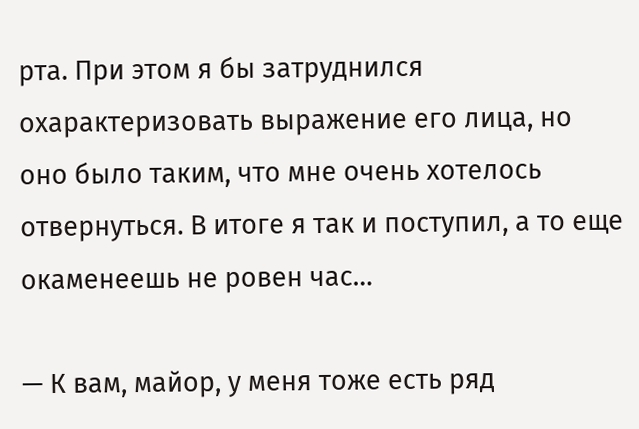рта. При этом я бы затруднился охарактеризовать выражение его лица, но оно было таким, что мне очень хотелось отвернуться. В итоге я так и поступил, а то еще окаменеешь не ровен час…

— К вам, майор, у меня тоже есть ряд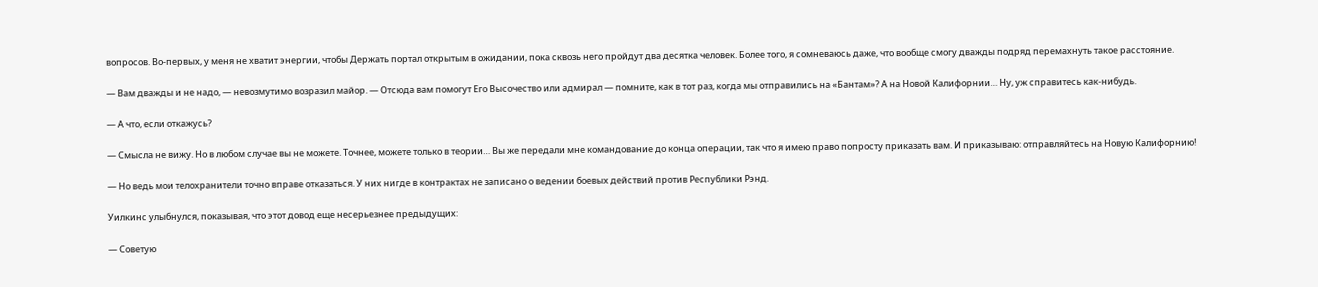вопросов. Во-первых, у меня не хватит энергии, чтобы Держать портал открытым в ожидании, пока сквозь него пройдут два десятка человек. Более того, я сомневаюсь даже, что вообще смогу дважды подряд перемахнуть такое расстояние.

— Вам дважды и не надо, — невозмутимо возразил майор. — Отсюда вам помогут Его Высочество или адмирал — помните, как в тот раз, когда мы отправились на «Бантам»? А на Новой Калифорнии… Ну, уж справитесь как-нибудь.

— А что, если откажусь?

— Смысла не вижу. Но в любом случае вы не можете. Точнее, можете только в теории… Вы же передали мне командование до конца операции, так что я имею право попросту приказать вам. И приказываю: отправляйтесь на Новую Калифорнию!

— Но ведь мои телохранители точно вправе отказаться. У них нигде в контрактах не записано о ведении боевых действий против Республики Рэнд.

Уилкинс улыбнулся, показывая, что этот довод еще несерьезнее предыдущих:

— Советую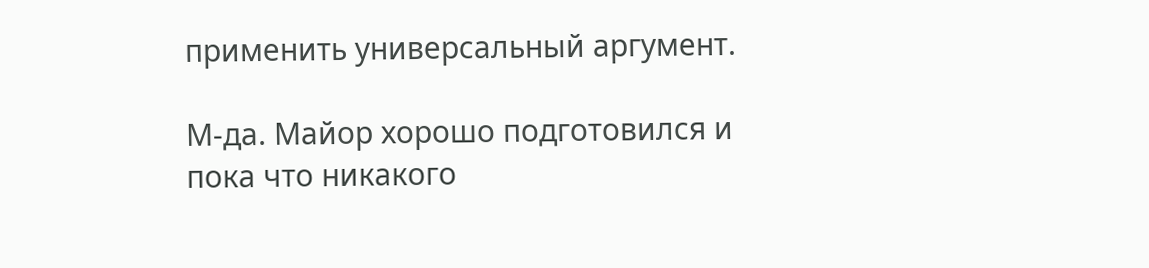применить универсальный аргумент.

М-да. Майор хорошо подготовился и пока что никакого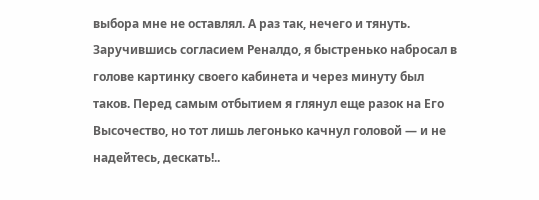выбора мне не оставлял. А раз так, нечего и тянуть. Заручившись согласием Реналдо, я быстренько набросал в голове картинку своего кабинета и через минуту был таков. Перед самым отбытием я глянул еще разок на Его Высочество, но тот лишь легонько качнул головой — и не надейтесь, дескать!..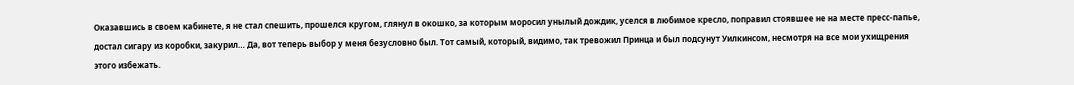Оказавшись в своем кабинете, я не стал спешить, прошелся кругом, глянул в окошко, за которым моросил унылый дождик, уселся в любимое кресло, поправил стоявшее не на месте пресс-папье, достал сигару из коробки, закурил… Да, вот теперь выбор у меня безусловно был. Тот самый, который, видимо, так тревожил Принца и был подсунут Уилкинсом, несмотря на все мои ухищрения этого избежать.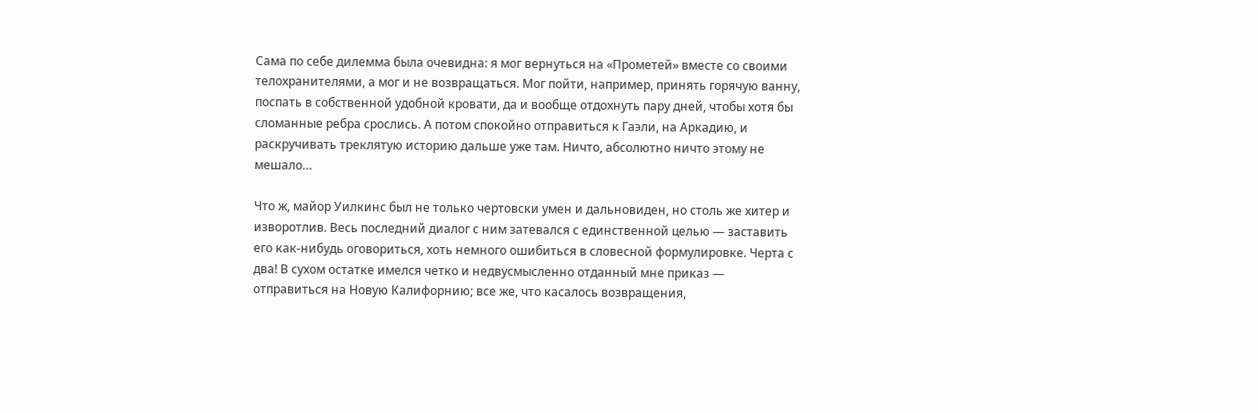Сама по себе дилемма была очевидна: я мог вернуться на «Прометей» вместе со своими телохранителями, а мог и не возвращаться. Мог пойти, например, принять горячую ванну, поспать в собственной удобной кровати, да и вообще отдохнуть пару дней, чтобы хотя бы сломанные ребра срослись. А потом спокойно отправиться к Гаэли, на Аркадию, и раскручивать треклятую историю дальше уже там. Ничто, абсолютно ничто этому не мешало…

Что ж, майор Уилкинс был не только чертовски умен и дальновиден, но столь же хитер и изворотлив. Весь последний диалог с ним затевался с единственной целью — заставить его как-нибудь оговориться, хоть немного ошибиться в словесной формулировке. Черта с два! В сухом остатке имелся четко и недвусмысленно отданный мне приказ — отправиться на Новую Калифорнию; все же, что касалось возвращения,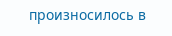произносилось в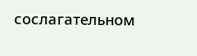сослагательном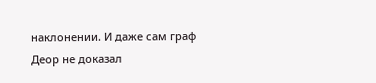наклонении. И даже сам граф Деор не доказал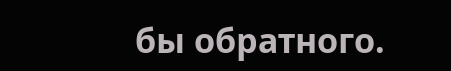бы обратного.